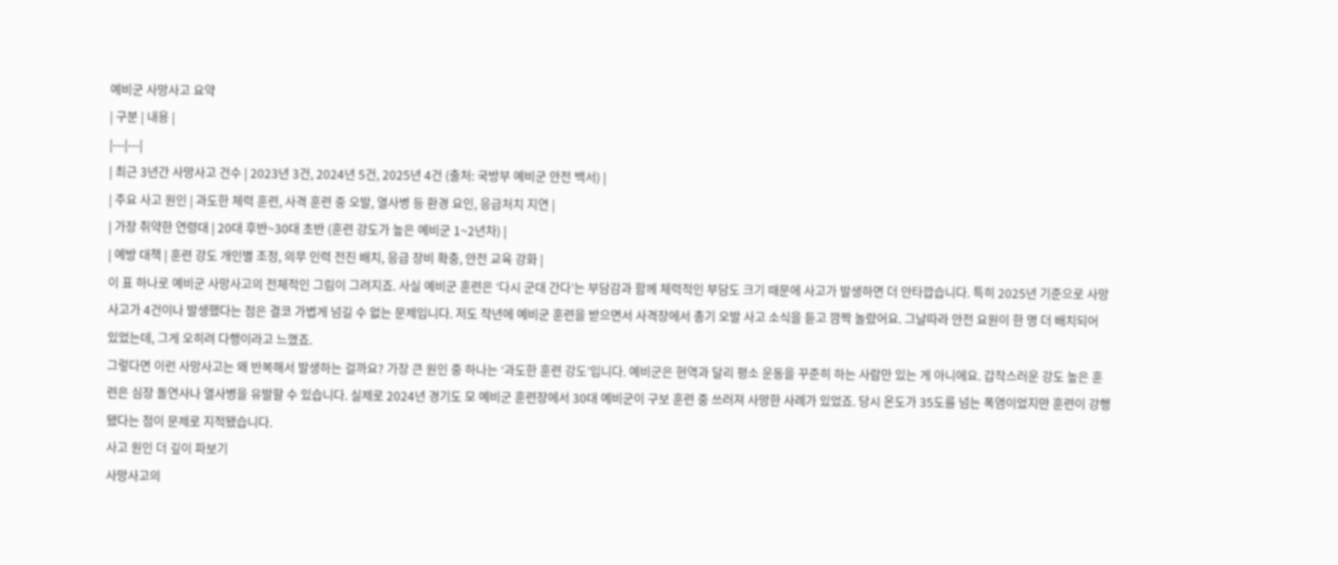예비군 사망사고 요약
| 구분 | 내용 |
|---|---|
| 최근 3년간 사망사고 건수 | 2023년 3건, 2024년 5건, 2025년 4건 (출처: 국방부 예비군 안전 백서) |
| 주요 사고 원인 | 과도한 체력 훈련, 사격 훈련 중 오발, 열사병 등 환경 요인, 응급처치 지연 |
| 가장 취약한 연령대 | 20대 후반~30대 초반 (훈련 강도가 높은 예비군 1~2년차) |
| 예방 대책 | 훈련 강도 개인별 조정, 의무 인력 전진 배치, 응급 장비 확충, 안전 교육 강화 |
이 표 하나로 예비군 사망사고의 전체적인 그림이 그려지죠. 사실 예비군 훈련은 ‘다시 군대 간다’는 부담감과 함께 체력적인 부담도 크기 때문에 사고가 발생하면 더 안타깝습니다. 특히 2025년 기준으로 사망사고가 4건이나 발생했다는 점은 결코 가볍게 넘길 수 없는 문제입니다. 저도 작년에 예비군 훈련을 받으면서 사격장에서 총기 오발 사고 소식을 듣고 깜짝 놀랐어요. 그날따라 안전 요원이 한 명 더 배치되어 있었는데, 그게 오히려 다행이라고 느꼈죠.
그렇다면 이런 사망사고는 왜 반복해서 발생하는 걸까요? 가장 큰 원인 중 하나는 ‘과도한 훈련 강도’입니다. 예비군은 현역과 달리 평소 운동을 꾸준히 하는 사람만 있는 게 아니에요. 갑작스러운 강도 높은 훈련은 심장 돌연사나 열사병을 유발할 수 있습니다. 실제로 2024년 경기도 모 예비군 훈련장에서 30대 예비군이 구보 훈련 중 쓰러져 사망한 사례가 있었죠. 당시 온도가 35도를 넘는 폭염이었지만 훈련이 강행됐다는 점이 문제로 지적됐습니다.
사고 원인 더 깊이 파보기
사망사고의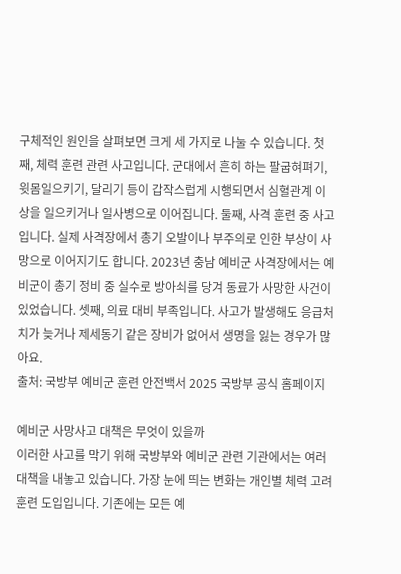구체적인 원인을 살펴보면 크게 세 가지로 나눌 수 있습니다. 첫째, 체력 훈련 관련 사고입니다. 군대에서 흔히 하는 팔굽혀펴기, 윗몸일으키기, 달리기 등이 갑작스럽게 시행되면서 심혈관계 이상을 일으키거나 일사병으로 이어집니다. 둘째, 사격 훈련 중 사고입니다. 실제 사격장에서 총기 오발이나 부주의로 인한 부상이 사망으로 이어지기도 합니다. 2023년 충남 예비군 사격장에서는 예비군이 총기 정비 중 실수로 방아쇠를 당겨 동료가 사망한 사건이 있었습니다. 셋째, 의료 대비 부족입니다. 사고가 발생해도 응급처치가 늦거나 제세동기 같은 장비가 없어서 생명을 잃는 경우가 많아요.
출처: 국방부 예비군 훈련 안전백서 2025 국방부 공식 홈페이지

예비군 사망사고 대책은 무엇이 있을까
이러한 사고를 막기 위해 국방부와 예비군 관련 기관에서는 여러 대책을 내놓고 있습니다. 가장 눈에 띄는 변화는 개인별 체력 고려 훈련 도입입니다. 기존에는 모든 예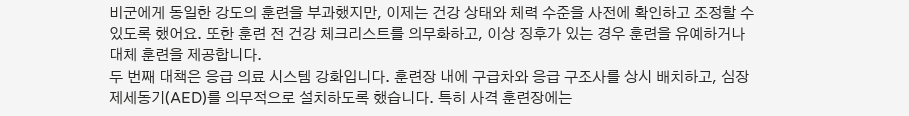비군에게 동일한 강도의 훈련을 부과했지만, 이제는 건강 상태와 체력 수준을 사전에 확인하고 조정할 수 있도록 했어요. 또한 훈련 전 건강 체크리스트를 의무화하고, 이상 징후가 있는 경우 훈련을 유예하거나 대체 훈련을 제공합니다.
두 번째 대책은 응급 의료 시스템 강화입니다. 훈련장 내에 구급차와 응급 구조사를 상시 배치하고, 심장 제세동기(AED)를 의무적으로 설치하도록 했습니다. 특히 사격 훈련장에는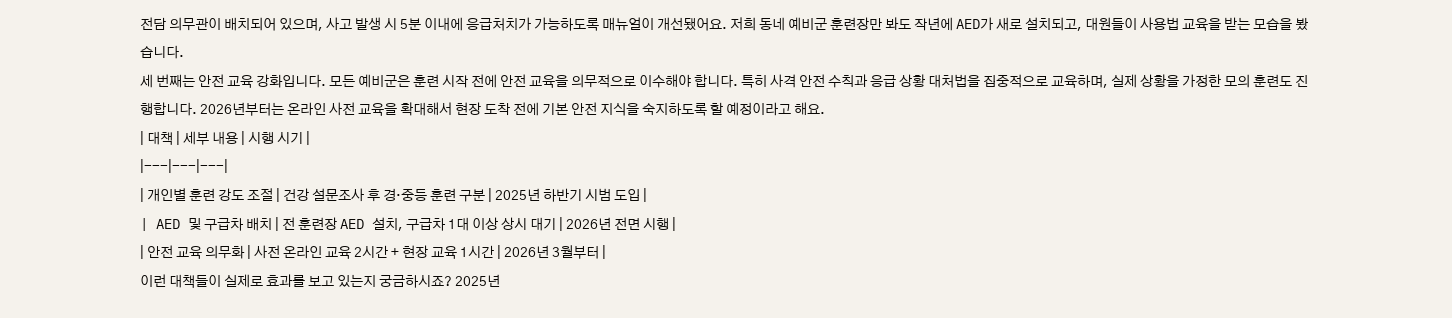전담 의무관이 배치되어 있으며, 사고 발생 시 5분 이내에 응급처치가 가능하도록 매뉴얼이 개선됐어요. 저희 동네 예비군 훈련장만 봐도 작년에 AED가 새로 설치되고, 대원들이 사용법 교육을 받는 모습을 봤습니다.
세 번째는 안전 교육 강화입니다. 모든 예비군은 훈련 시작 전에 안전 교육을 의무적으로 이수해야 합니다. 특히 사격 안전 수칙과 응급 상황 대처법을 집중적으로 교육하며, 실제 상황을 가정한 모의 훈련도 진행합니다. 2026년부터는 온라인 사전 교육을 확대해서 현장 도착 전에 기본 안전 지식을 숙지하도록 할 예정이라고 해요.
| 대책 | 세부 내용 | 시행 시기 |
|---|---|---|
| 개인별 훈련 강도 조절 | 건강 설문조사 후 경·중등 훈련 구분 | 2025년 하반기 시범 도입 |
| AED 및 구급차 배치 | 전 훈련장 AED 설치, 구급차 1대 이상 상시 대기 | 2026년 전면 시행 |
| 안전 교육 의무화 | 사전 온라인 교육 2시간 + 현장 교육 1시간 | 2026년 3월부터 |
이런 대책들이 실제로 효과를 보고 있는지 궁금하시죠? 2025년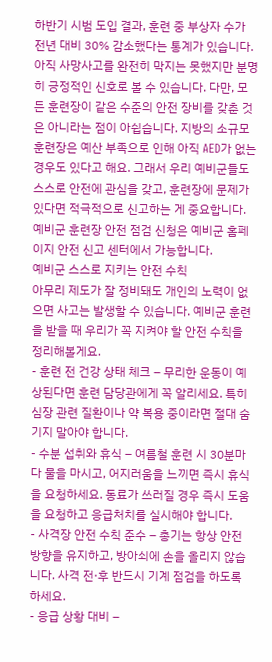하반기 시범 도입 결과, 훈련 중 부상자 수가 전년 대비 30% 감소했다는 통계가 있습니다. 아직 사망사고를 완전히 막지는 못했지만 분명히 긍정적인 신호로 볼 수 있습니다. 다만, 모든 훈련장이 같은 수준의 안전 장비를 갖춘 것은 아니라는 점이 아쉽습니다. 지방의 소규모 훈련장은 예산 부족으로 인해 아직 AED가 없는 경우도 있다고 해요. 그래서 우리 예비군들도 스스로 안전에 관심을 갖고, 훈련장에 문제가 있다면 적극적으로 신고하는 게 중요합니다.
예비군 훈련장 안전 점검 신청은 예비군 홈페이지 안전 신고 센터에서 가능합니다.
예비군 스스로 지키는 안전 수칙
아무리 제도가 잘 정비돼도 개인의 노력이 없으면 사고는 발생할 수 있습니다. 예비군 훈련을 받을 때 우리가 꼭 지켜야 할 안전 수칙을 정리해볼게요.
- 훈련 전 건강 상태 체크 – 무리한 운동이 예상된다면 훈련 담당관에게 꼭 알리세요. 특히 심장 관련 질환이나 약 복용 중이라면 절대 숨기지 말아야 합니다.
- 수분 섭취와 휴식 – 여름철 훈련 시 30분마다 물을 마시고, 어지러움을 느끼면 즉시 휴식을 요청하세요. 동료가 쓰러질 경우 즉시 도움을 요청하고 응급처치를 실시해야 합니다.
- 사격장 안전 수칙 준수 – 총기는 항상 안전 방향을 유지하고, 방아쇠에 손을 올리지 않습니다. 사격 전·후 반드시 기계 점검을 하도록 하세요.
- 응급 상황 대비 –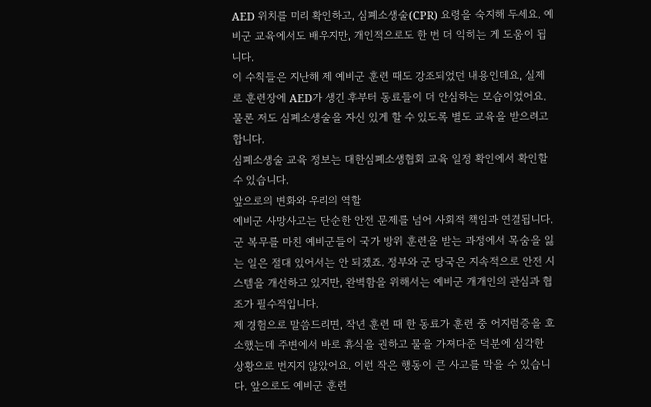AED 위치를 미리 확인하고, 심폐소생술(CPR) 요령을 숙지해 두세요. 예비군 교육에서도 배우지만, 개인적으로도 한 번 더 익히는 게 도움이 됩니다.
이 수칙들은 지난해 제 예비군 훈련 때도 강조되었던 내용인데요, 실제로 훈련장에 AED가 생긴 후부터 동료들이 더 안심하는 모습이었어요. 물론 저도 심폐소생술을 자신 있게 할 수 있도록 별도 교육을 받으려고 합니다.
심폐소생술 교육 정보는 대한심폐소생협회 교육 일정 확인에서 확인할 수 있습니다.
앞으로의 변화와 우리의 역할
예비군 사망사고는 단순한 안전 문제를 넘어 사회적 책임과 연결됩니다. 군 복무를 마친 예비군들이 국가 방위 훈련을 받는 과정에서 목숨을 잃는 일은 절대 있어서는 안 되겠죠. 정부와 군 당국은 지속적으로 안전 시스템을 개선하고 있지만, 완벽함을 위해서는 예비군 개개인의 관심과 협조가 필수적입니다.
제 경험으로 말씀드리면, 작년 훈련 때 한 동료가 훈련 중 어지럼증을 호소했는데 주변에서 바로 휴식을 권하고 물을 가져다준 덕분에 심각한 상황으로 번지지 않았어요. 이런 작은 행동이 큰 사고를 막을 수 있습니다. 앞으로도 예비군 훈련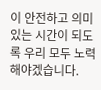이 안전하고 의미 있는 시간이 되도록 우리 모두 노력해야겠습니다.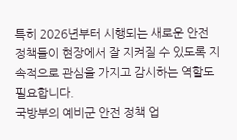특히 2026년부터 시행되는 새로운 안전 정책들이 현장에서 잘 지켜질 수 있도록 지속적으로 관심을 가지고 감시하는 역할도 필요합니다.
국방부의 예비군 안전 정책 업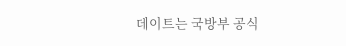데이트는 국방부 공식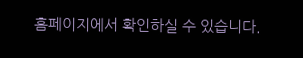홈페이지에서 확인하실 수 있습니다.